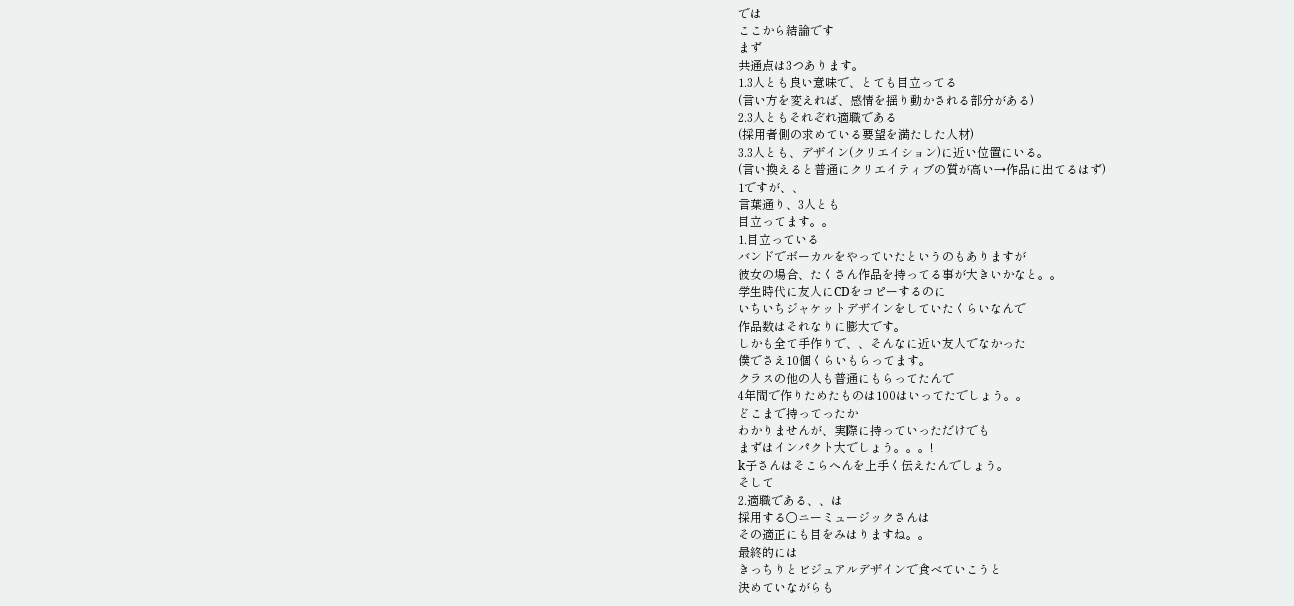では
ここから結論です
まず
共通点は3つあります。
1.3人とも良い意味で、とても目立ってる
(言い方を変えれば、感情を揺り動かされる部分がある)
2.3人ともそれぞれ適職である
(採用者側の求めている要望を満たした人材)
3.3人とも、デザイン(クリエイション)に近い位置にいる。
(言い換えると普通にクリエイティブの質が高い→作品に出てるはず)
1ですが、、
言葉通り、3人とも
目立ってます。。
1.目立っている
バンドでボーカルをやっていたというのもありますが
彼女の場合、たくさん作品を持ってる事が大きいかなと。。
学生時代に友人にCDをコピーするのに
いちいちジャケットデザインをしていたくらいなんで
作品数はそれなりに膨大です。
しかも全て手作りで、、そんなに近い友人でなかった
僕でさえ10個くらいもらってます。
クラスの他の人も普通にもらってたんで
4年間で作りためたものは100はいってたでしょう。。
どこまで持ってったか
わかりませんが、実際に持っていっただけでも
まずはインパクト大でしょう。。。!
k子さんはそこらへんを上手く伝えたんでしょう。
そして
2.適職である、、は
採用する○ニーミュージックさんは
その適正にも目をみはりますね。。
最終的には
きっちりとビジュアルデザインで食べていこうと
決めていながらも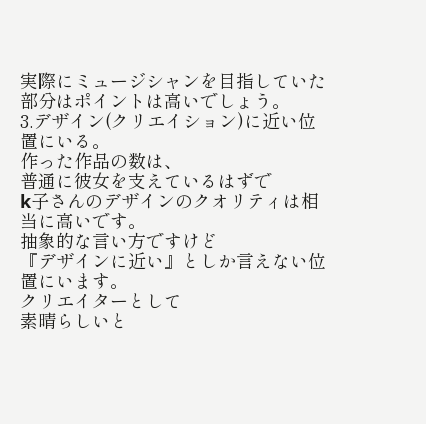実際にミュージシャンを目指していた
部分はポイントは高いでしょう。
3.デザイン(クリエイション)に近い位置にいる。
作った作品の数は、
普通に彼女を支えているはずで
k子さんのデザインのクオリティは相当に高いです。
抽象的な言い方ですけど
『デザインに近い』としか言えない位置にいます。
クリエイターとして
素晴らしいと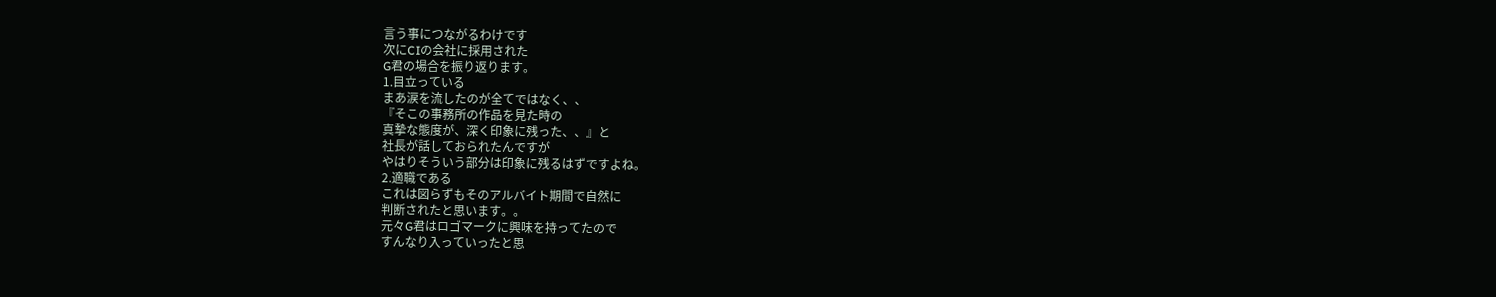言う事につながるわけです
次にCIの会社に採用された
G君の場合を振り返ります。
1.目立っている
まあ涙を流したのが全てではなく、、
『そこの事務所の作品を見た時の
真摯な態度が、深く印象に残った、、』と
社長が話しておられたんですが
やはりそういう部分は印象に残るはずですよね。
2.適職である
これは図らずもそのアルバイト期間で自然に
判断されたと思います。。
元々G君はロゴマークに興味を持ってたので
すんなり入っていったと思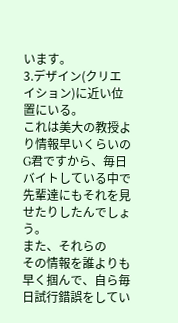います。
3.デザイン(クリエイション)に近い位置にいる。
これは美大の教授より情報早いくらいの
G君ですから、毎日バイトしている中で
先輩達にもそれを見せたりしたんでしょう。
また、それらの
その情報を誰よりも早く掴んで、自ら毎日試行錯誤をしてい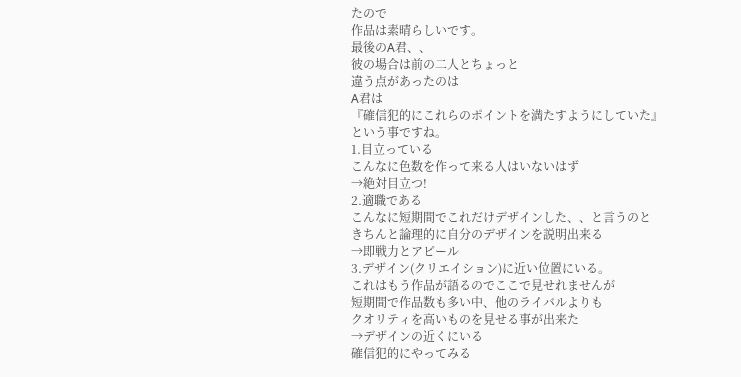たので
作品は素晴らしいです。
最後のA君、、
彼の場合は前の二人とちょっと
違う点があったのは
A君は
『確信犯的にこれらのポイントを満たすようにしていた』
という事ですね。
1.目立っている
こんなに色数を作って来る人はいないはず
→絶対目立つ!
2.適職である
こんなに短期間でこれだけデザインした、、と言うのと
きちんと論理的に自分のデザインを説明出来る
→即戦力とアピール
3.デザイン(クリエイション)に近い位置にいる。
これはもう作品が語るのでここで見せれませんが
短期間で作品数も多い中、他のライバルよりも
クオリティを高いものを見せる事が出来た
→デザインの近くにいる
確信犯的にやってみる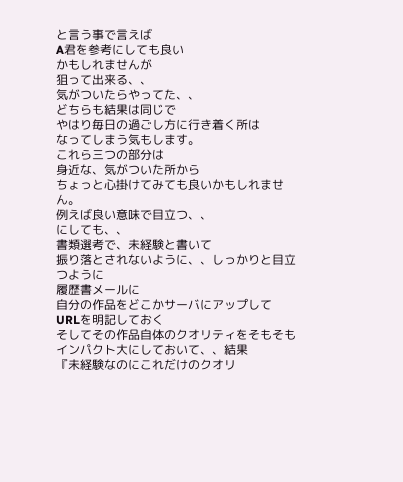と言う事で言えば
A君を参考にしても良い
かもしれませんが
狙って出来る、、
気がついたらやってた、、
どちらも結果は同じで
やはり毎日の過ごし方に行き着く所は
なってしまう気もします。
これら三つの部分は
身近な、気がついた所から
ちょっと心掛けてみても良いかもしれません。
例えば良い意味で目立つ、、
にしても、、
書類選考で、未経験と書いて
振り落とされないように、、しっかりと目立つように
履歴書メールに
自分の作品をどこかサーバにアップして
URLを明記しておく
そしてその作品自体のクオリティをそもそも
インパクト大にしておいて、、結果
『未経験なのにこれだけのクオリ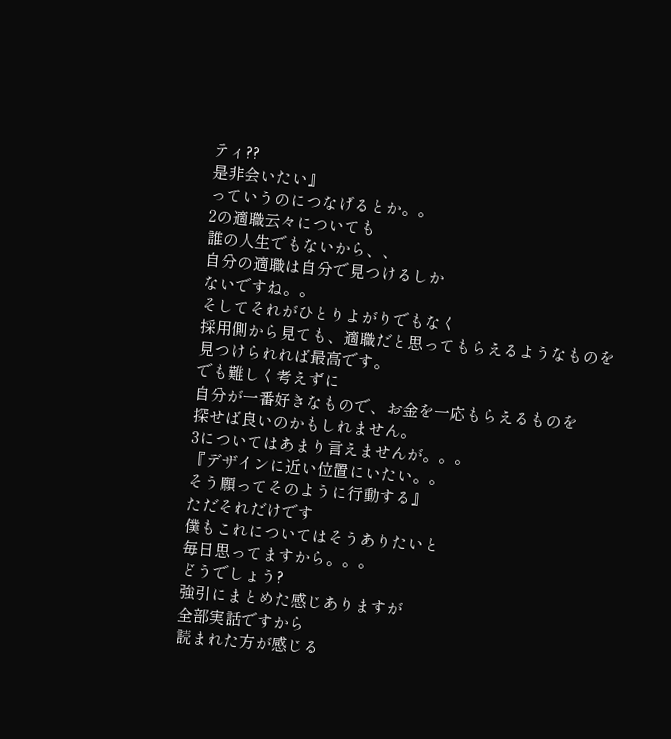ティ??
是非会いたい』
っていうのにつなげるとか。。
2の適職云々についても
誰の人生でもないから、、
自分の適職は自分で見つけるしか
ないですね。。
そしてそれがひとりよがりでもなく
採用側から見ても、適職だと思ってもらえるようなものを
見つけられれば最高です。
でも難しく考えずに
自分が一番好きなもので、お金を一応もらえるものを
探せば良いのかもしれません。
3についてはあまり言えませんが。。。
『デザインに近い位置にいたい。。
そう願ってそのように行動する』
ただそれだけです
僕もこれについてはそうありたいと
毎日思ってますから。。。
どうでしょう?
強引にまとめた感じありますが
全部実話ですから
読まれた方が感じる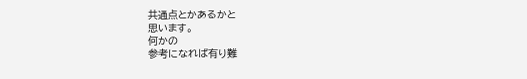共通点とかあるかと
思います。
何かの
参考になれば有り難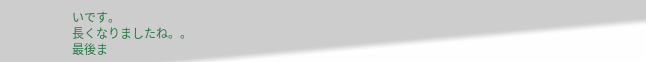いです。
長くなりましたね。。
最後ま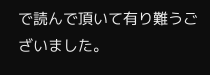で読んで頂いて有り難うございました。